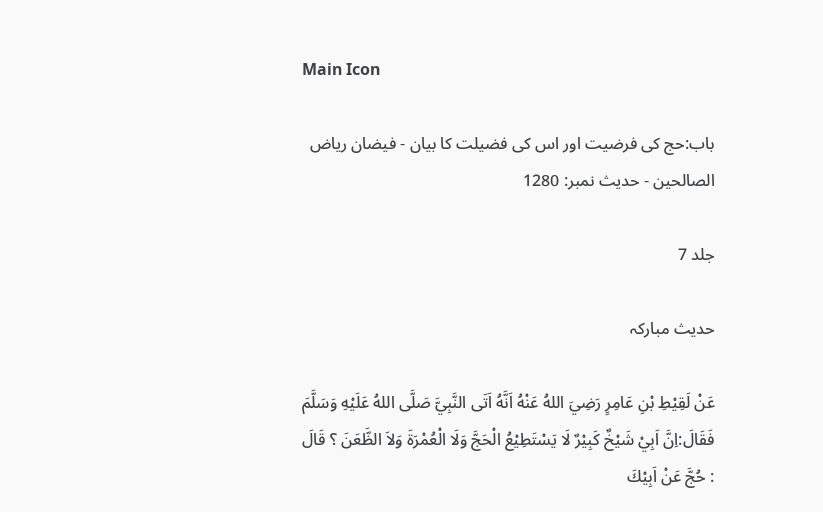Main Icon

باب:حج کی فرضیت اور اس کی فضیلت کا بیان - فیضان ریاض الصالحین - حدیث نمبر: 1280

جلد 7

حدیث مبارکہ

عَنْ لَقِيْطِ بْنِ عَامِرٍ رَضِيَ اللهُ عَنْهُ اَنَّهُ اَتَى النَّبِيَّ صَلَّى اللهُ عَلَيْهِ وَسَلَّمَ فَقَالَ:اِنَّ اَبِيْ شَيْخٌ كَبِيْرٌ لَا يَسْتَطِيْعُ الْحَجَّ وَلَا الْعُمْرَةَ وَلاَ الظَّعَنَ ؟ قَالَ : حُجَّ عَنْ اَبِيْكَ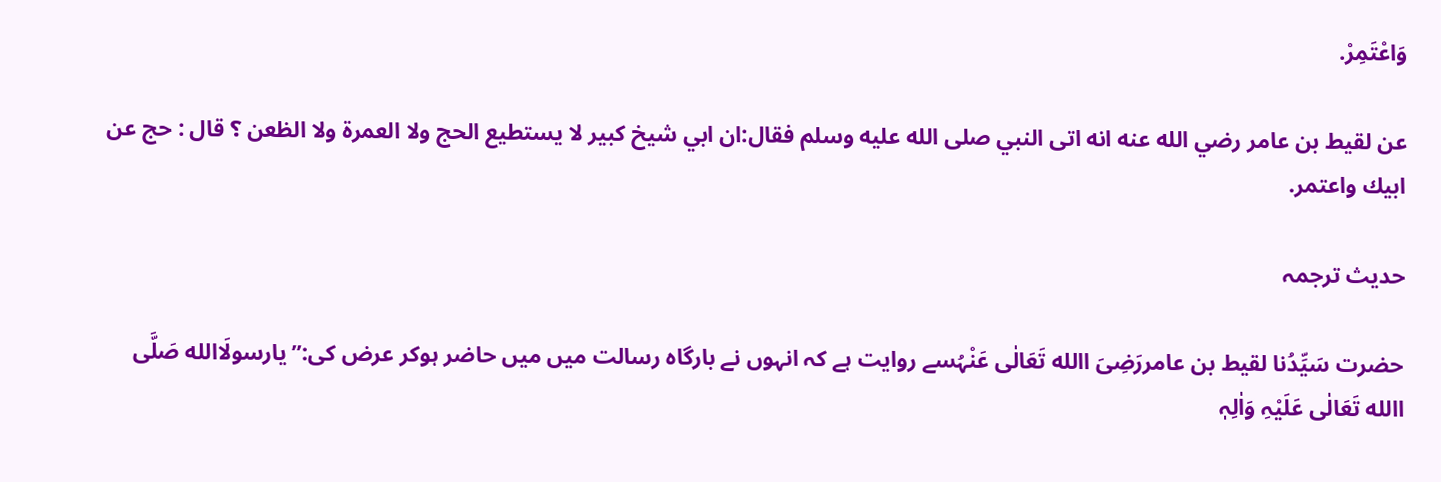وَاعْتَمِرْ.

عن لقيط بن عامر رضي الله عنه انه اتى النبي صلى الله عليه وسلم فقال:ان ابي شيخ كبير لا يستطيع الحج ولا العمرة ولا الظعن ؟ قال : حج عن ابيك واعتمر.

حدیث ترجمہ

حضرت سَیِّدُنا لقیط بن عامررَضِیَ االله تَعَالٰی عَنْہُسے روایت ہے کہ انہوں نے بارگاہ رسالت میں میں حاضر ہوکر عرض کی:’’یارسولَاالله صَلَّی االله تَعَالٰی عَلَیْہِ وَاٰلِہٖ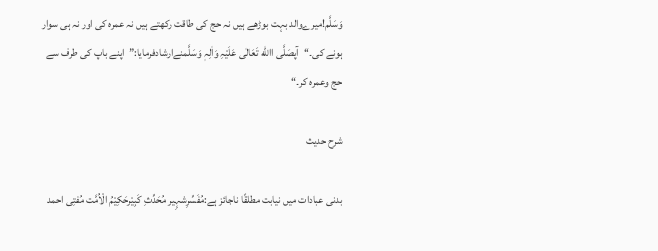وَسَلَّم!میرےوالد بہت بوڑھے ہیں نہ حج کی طاقت رکھتے ہیں نہ عمرہ کی اور نہ ہی سوار ہونے کی۔‘‘آپصَلَّی االله تَعَالٰی عَلَیْہِ وَاٰلِہٖ وَسَلَّمنےارشادفرمایا:”اپنے باپ کی طرف سے حج وعمرہ کر۔“

شرح حدیث

بدنی عبادات میں نیابت مطلقًا ناجائز ہے:مُفَسِّرِشہِیر مُحَدِّثِ کَبِیْرحَکِیْمُ الْاُمَّت مُفتِی احمد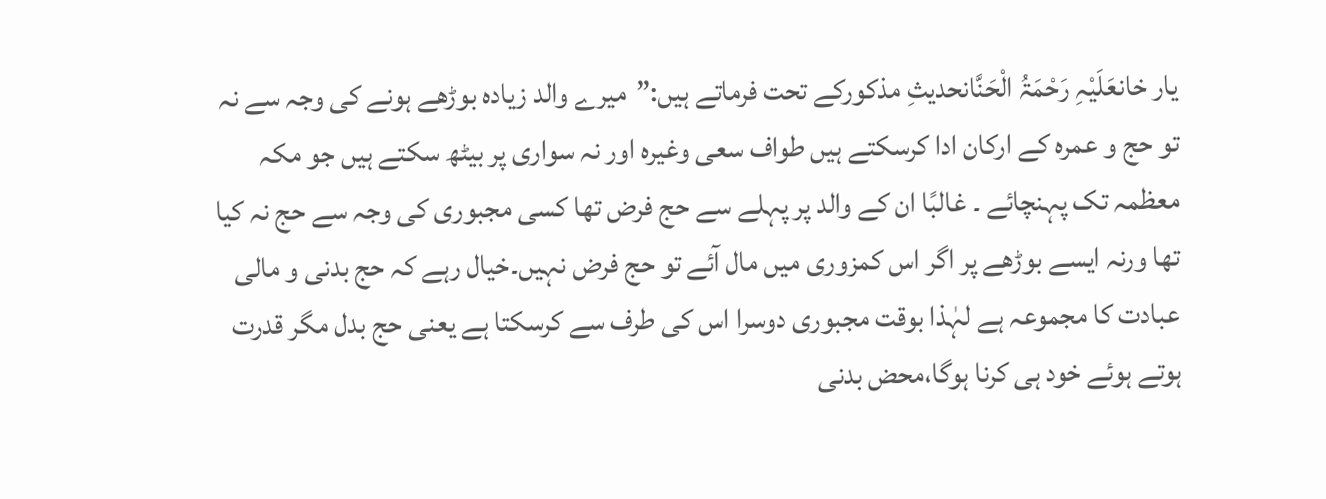یار خانعَلَیْہِ رَحْمَۃُ الْحَنَّانحدیثِ مذکورکے تحت فرماتے ہیں:”میرے والد زیادہ بوڑھے ہونے کی وجہ سے نہ تو حج و عمرہ کے ارکان ادا کرسکتے ہیں طواف سعی وغیرہ اور نہ سواری پر بیٹھ سکتے ہیں جو مکہ معظمہ تک پہنچائے ۔ غالبًا ان کے والد پر پہلے سے حج فرض تھا کسی مجبوری کی وجہ سے حج نہ کیا تھا ورنہ ایسے بوڑھے پر اگر اس کمزوری میں مال آئے تو حج فرض نہیں۔خیال رہے کہ حج بدنی و مالی عبادت کا مجموعہ ہے لہٰذا بوقت مجبوری دوسرا اس کی طرف سے کرسکتا ہے یعنی حج بدل مگر قدرت ہوتے ہوئے خود ہی کرنا ہوگا،محض بدنی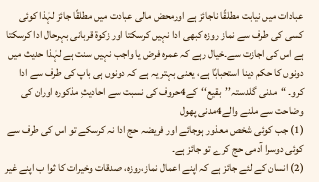عبادات میں نیابت مطلقًا ناجائز ہے اورمحض مالی عبادت میں مطلقًا جائز لہٰذا کوئی کسی کی طرف سے نماز روزہ کبھی ادا نہیں کرسکتا اور زکوۃ قربانی بہرحال ادا کرسکتا ہے اس کی اجازت سے۔خیال رہے کہ عمرہ فرض یا واجب نہیں سنت ہے لہٰذا حدیث میں دونوں کا حکم دینا استحبابًا ہے، یعنی بہتر یہ ہے کہ دونوں ہی باپ کی طرف سے ادا کرو۔ “مدنی گلدستہ’’بقیع‘‘کے4حروف کی نسبت سے احادیثِ مذکورہ اوران کی وضاحت سے ملنے والے4مدنی پھول
(1) جب کوئی شخص معذور ہوجائے اور فریضہ حج ادا نہ کرسکے تو اس کی طرف سے کوئی دوسرا آدمی حج کرے تو جائز ہے۔
(2) انسان کے لئے جائز ہے کہ اپنے اعمال نماز،روزہ، صدقات وخیرات کا ثوا ب اپنے غیر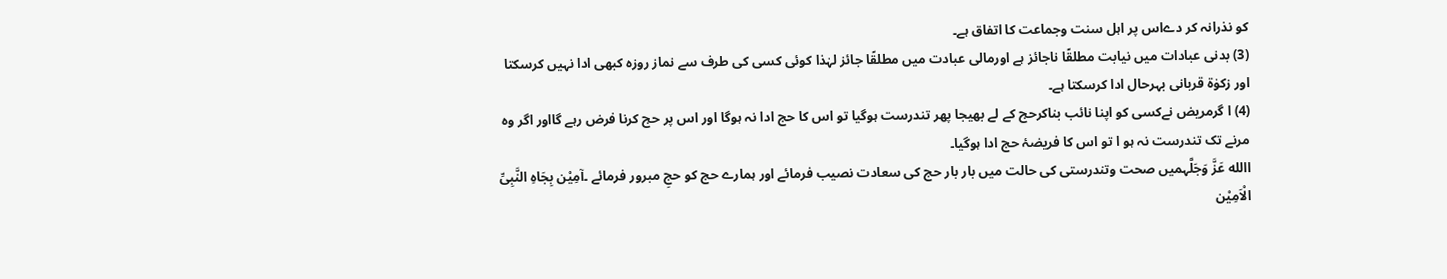کو نذرانہ کر دےاس پر اہل سنت وجماعت کا اتفاق ہے۔
(3) بدنی عبادات میں نیابت مطلقًا ناجائز ہے اورمالی عبادت میں مطلقًا جائز لہٰذا کوئی کسی کی طرف سے نماز روزہ کبھی ادا نہیں کرسکتا اور زکوٰۃ قربانی بہرحال ادا کرسکتا ہے۔
(4) ا گرمریض نےکسی کو اپنا نائب بناکرحج کے لے بھیجا پھر تندرست ہوگیا تو اس کا حج ادا نہ ہوگا اور اس پر حج کرنا فرض رہے گااور اگر وہ مرنے تک تندرست نہ ہو ا تو اس کا فریضۂ حج ادا ہوگیا۔
االله عَزَّ وَجَلَّہمیں صحت وتندرستی کی حالت میں بار بار حج کی سعادت نصیب فرمائے اور ہمارے حج کو حجِ مبرور فرمائے ۔آمِیْن بِجَاہِ النَّبِیِّ الْاَمِیْن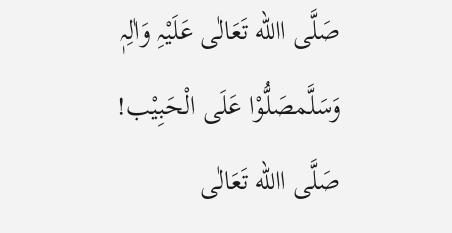صَلَّی االله تَعَالٰی عَلَیْہِ وَاٰلِہٖ وَسَلَّمصَلُّوْا عَلَی الْحَبِیْب! صَلَّی االله تَعَالٰی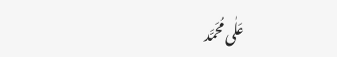عَلٰی مُحَمَّد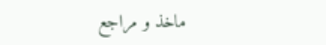ماخذ و مراجع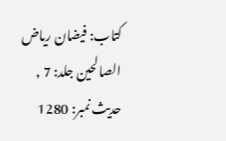کتاب: فیضان ریاض الصالحین جلد: 7 , حدیث نمبر: 1280